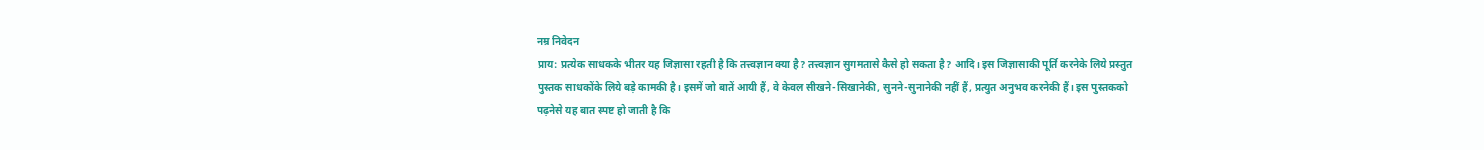नम्र निवेदन
प्राय: प्रत्येक साधकके भीतर यह जिज्ञासा रहती है कि तत्त्वज्ञान क्या है? तत्त्वज्ञान सुगमतासे कैसे हो सकता है? आदि। इस जिज्ञासाकी पूर्ति करनेके लिये प्रस्तुत पुस्तक साधकोंके लिये बड़े कामकी है। इसमें जो बातें आयी हैं, वे केवल सीखने-सिखानेकी, सुनने-सुनानेकी नहीं हैं, प्रत्युत अनुभव करनेकी हैं। इस पुस्तकको पढ़नेसे यह बात स्पष्ट हो जाती है कि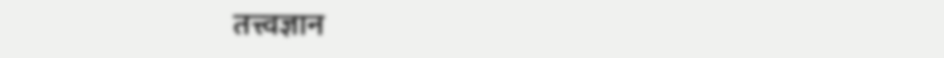तत्त्वज्ञान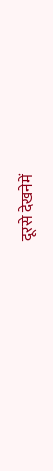दूरसे देखनेमें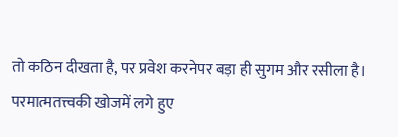तो कठिन दीखता है, पर प्रवेश करनेपर बड़ा ही सुगम और रसीला है।
परमात्मतत्त्वकी खोजमें लगे हुए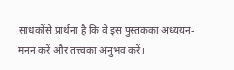साधकोंसे प्रार्थना है कि वे इस पुस्तकका अध्ययन-मनन करें और तत्त्वका अनुभव करें।